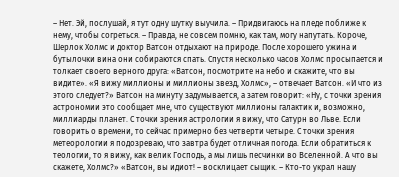– Нет. Эй, послушай, я тут одну шутку выучила. – Придвигаюсь на пледе поближе к нему, чтобы согреться. – Правда, не совсем помню, как там, могу напутать. Короче, Шерлок Холмс и доктор Ватсон отдыхают на природе. После хорошего ужина и бутылочки вина они собираются спать. Спустя несколько часов Холмс просыпается и толкает своего верного друга: «Ватсон, посмотрите на небо и скажите, что вы видите». «Я вижу миллионы и миллионы звезд, Холмс», – отвечает Ватсон. «И что из этого следует?» Ватсон на минуту задумывается, а затем говорит: «Ну, с точки зрения астрономии это сообщает мне, что существуют миллионы галактик и, возможно, миллиарды планет. С точки зрения астрологии я вижу, что Сатурн во Льве. Если говорить о времени, то сейчас примерно без четверти четыре. С точки зрения метеорологии я подозреваю, что завтра будет отличная погода. Если обратиться к теологии, то я вижу, как велик Господь, а мы лишь песчинки во Вселенной. А что вы скажете, Холмс?» «Ватсон, вы идиот! – восклицает сыщик. – Кто-то украл нашу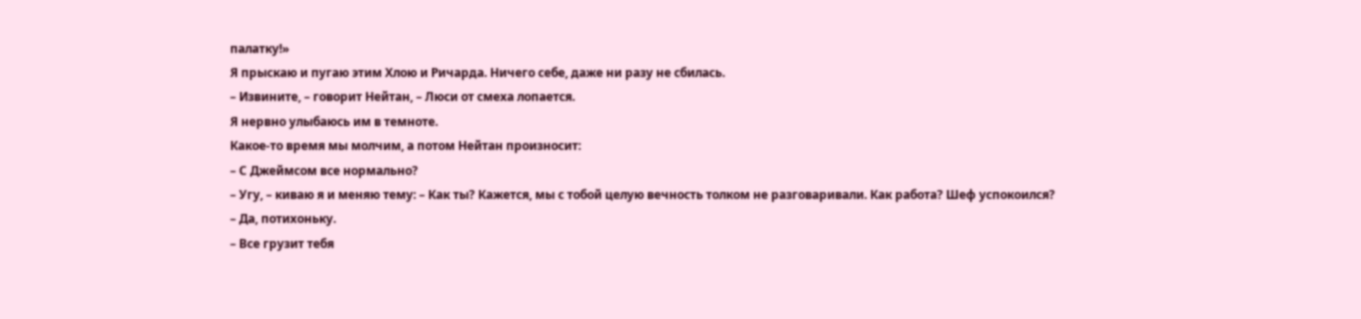палатку!»
Я прыскаю и пугаю этим Хлою и Ричарда. Ничего себе, даже ни разу не сбилась.
– Извините, – говорит Нейтан, – Люси от смеха лопается.
Я нервно улыбаюсь им в темноте.
Какое-то время мы молчим, а потом Нейтан произносит:
– С Джеймсом все нормально?
– Угу, – киваю я и меняю тему: – Как ты? Кажется, мы с тобой целую вечность толком не разговаривали. Как работа? Шеф успокоился?
– Да, потихоньку.
– Все грузит тебя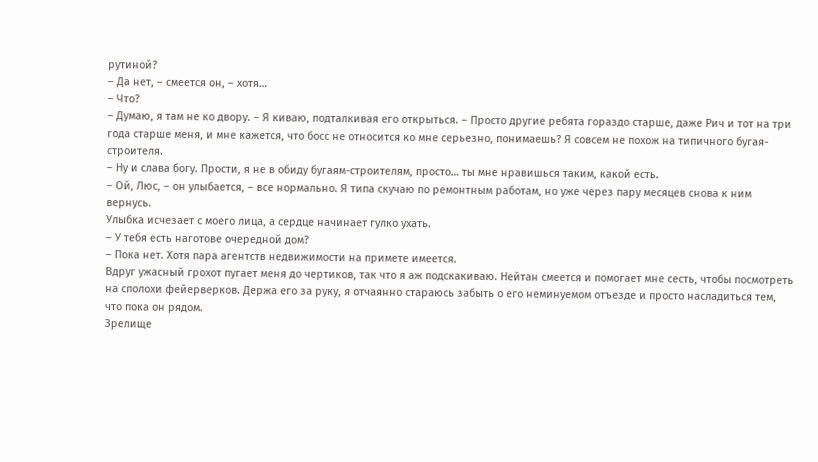рутиной?
– Да нет, – смеется он, – хотя…
– Что?
– Думаю, я там не ко двору. – Я киваю, подталкивая его открыться. – Просто другие ребята гораздо старше, даже Рич и тот на три года старше меня, и мне кажется, что босс не относится ко мне серьезно, понимаешь? Я совсем не похож на типичного бугая-строителя.
– Ну и слава богу. Прости, я не в обиду бугаям-строителям, просто… ты мне нравишься таким, какой есть.
– Ой, Люс, – он улыбается, – все нормально. Я типа скучаю по ремонтным работам, но уже через пару месяцев снова к ним вернусь.
Улыбка исчезает с моего лица, а сердце начинает гулко ухать.
– У тебя есть наготове очередной дом?
– Пока нет. Хотя пара агентств недвижимости на примете имеется.
Вдруг ужасный грохот пугает меня до чертиков, так что я аж подскакиваю. Нейтан смеется и помогает мне сесть, чтобы посмотреть на сполохи фейерверков. Держа его за руку, я отчаянно стараюсь забыть о его неминуемом отъезде и просто насладиться тем, что пока он рядом.
Зрелище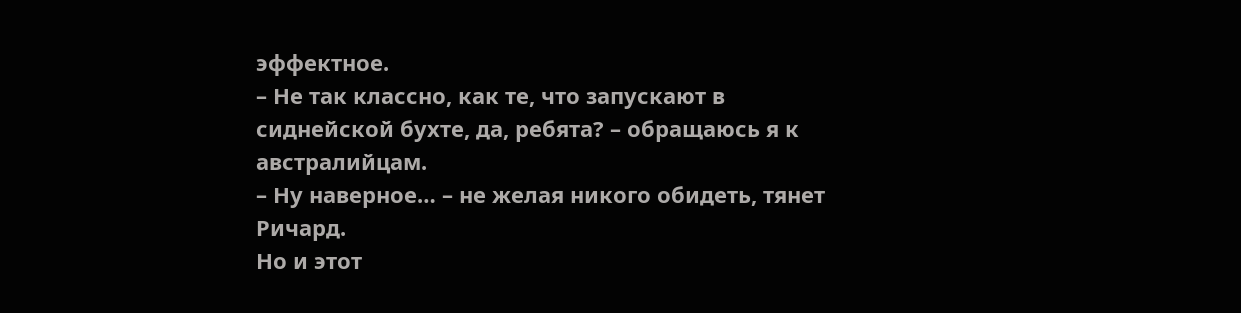эффектное.
– Не так классно, как те, что запускают в сиднейской бухте, да, ребята? – обращаюсь я к австралийцам.
– Ну наверное… – не желая никого обидеть, тянет Ричард.
Но и этот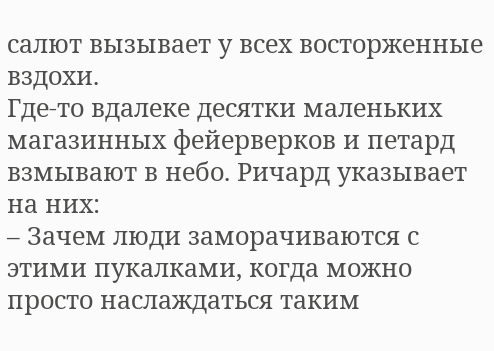салют вызывает у всех восторженные вздохи.
Где-то вдалеке десятки маленьких магазинных фейерверков и петард взмывают в небо. Ричард указывает на них:
– Зачем люди заморачиваются с этими пукалками, когда можно просто наслаждаться таким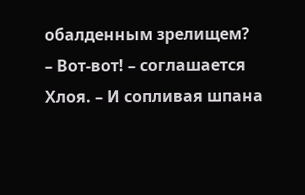обалденным зрелищем?
– Вот-вот! – соглашается Хлоя. – И сопливая шпана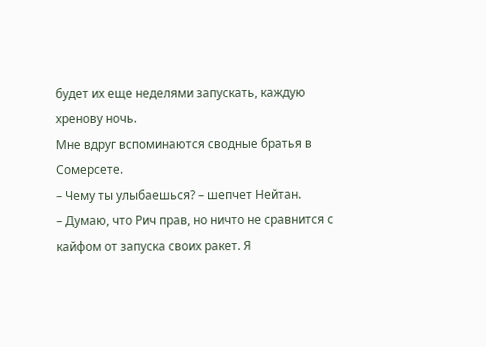будет их еще неделями запускать, каждую хренову ночь.
Мне вдруг вспоминаются сводные братья в Сомерсете.
– Чему ты улыбаешься? – шепчет Нейтан.
– Думаю, что Рич прав, но ничто не сравнится с кайфом от запуска своих ракет. Я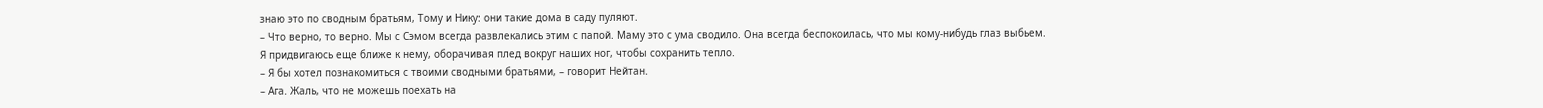знаю это по сводным братьям, Тому и Нику: они такие дома в саду пуляют.
– Что верно, то верно. Мы с Сэмом всегда развлекались этим с папой. Маму это с ума сводило. Она всегда беспокоилась, что мы кому-нибудь глаз выбьем.
Я придвигаюсь еще ближе к нему, оборачивая плед вокруг наших ног, чтобы сохранить тепло.
– Я бы хотел познакомиться с твоими сводными братьями, – говорит Нейтан.
– Ага. Жаль, что не можешь поехать на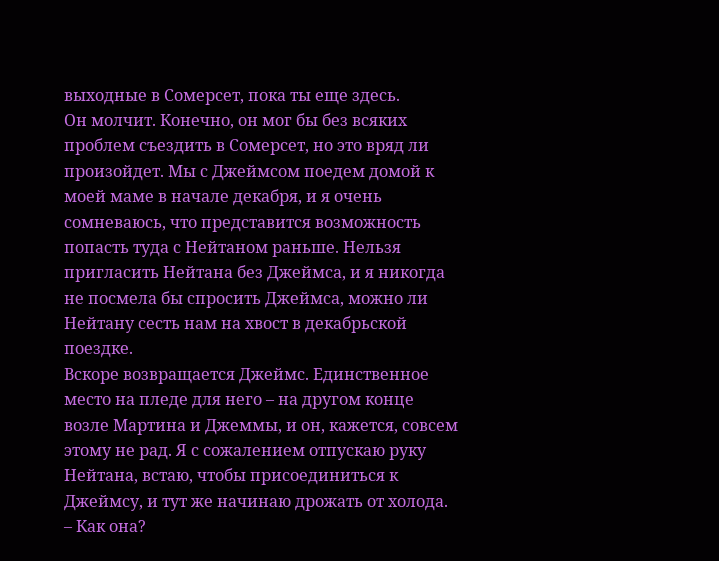выходные в Сомерсет, пока ты еще здесь.
Он молчит. Конечно, он мог бы без всяких проблем съездить в Сомерсет, но это вряд ли произойдет. Мы с Джеймсом поедем домой к моей маме в начале декабря, и я очень сомневаюсь, что представится возможность попасть туда с Нейтаном раньше. Нельзя пригласить Нейтана без Джеймса, и я никогда не посмела бы спросить Джеймса, можно ли Нейтану сесть нам на хвост в декабрьской поездке.
Вскоре возвращается Джеймс. Единственное место на пледе для него – на другом конце возле Мартина и Джеммы, и он, кажется, совсем этому не рад. Я с сожалением отпускаю руку Нейтана, встаю, чтобы присоединиться к Джеймсу, и тут же начинаю дрожать от холода.
– Как она?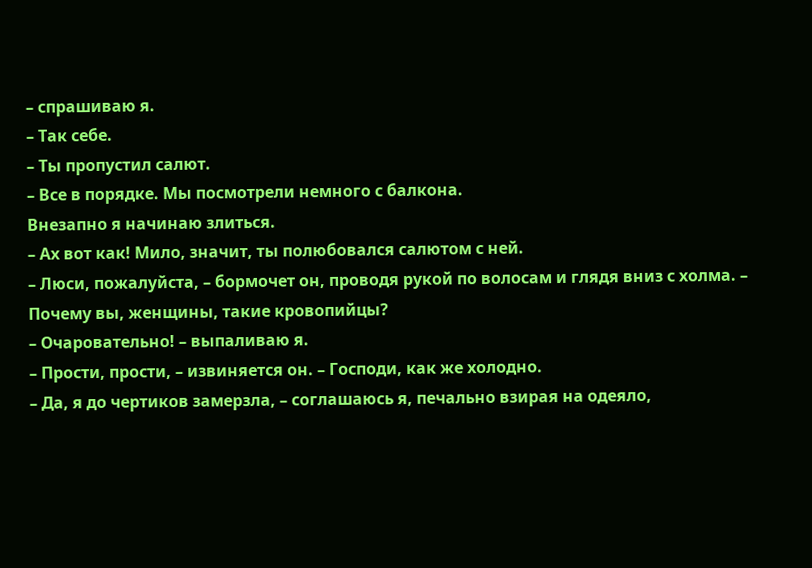– спрашиваю я.
– Так себе.
– Ты пропустил салют.
– Все в порядке. Мы посмотрели немного с балкона.
Внезапно я начинаю злиться.
– Ах вот как! Мило, значит, ты полюбовался салютом с ней.
– Люси, пожалуйста, – бормочет он, проводя рукой по волосам и глядя вниз с холма. – Почему вы, женщины, такие кровопийцы?
– Очаровательно! – выпаливаю я.
– Прости, прости, – извиняется он. – Господи, как же холодно.
– Да, я до чертиков замерзла, – соглашаюсь я, печально взирая на одеяло,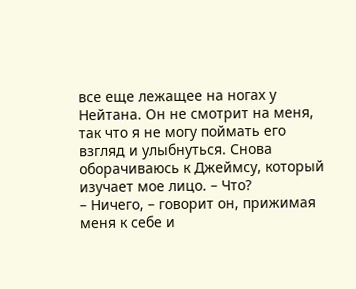все еще лежащее на ногах у Нейтана. Он не смотрит на меня, так что я не могу поймать его взгляд и улыбнуться. Снова оборачиваюсь к Джеймсу, который изучает мое лицо. – Что?
– Ничего, – говорит он, прижимая меня к себе и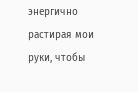энергично растирая мои руки, чтобы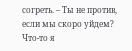согреть. – Ты не против, если мы скоро уйдем? Что-то я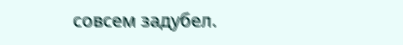совсем задубел.